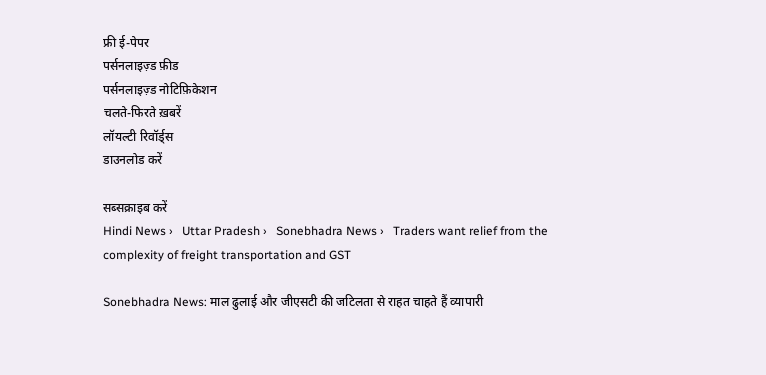फ्री ई-पेपर
पर्सनलाइज़्ड फ़ीड
पर्सनलाइज़्ड नोटिफ़िकेशन
चलते-फिरते ख़बरें
लॉयल्टी रिवॉर्ड्स
डाउनलोड करें

सब्सक्राइब करें
Hindi News ›   Uttar Pradesh ›   Sonebhadra News ›   Traders want relief from the complexity of freight transportation and GST

Sonebhadra News: माल ढुलाई और जीएसटी की जटिलता से राहत चाहते हैं व्यापारी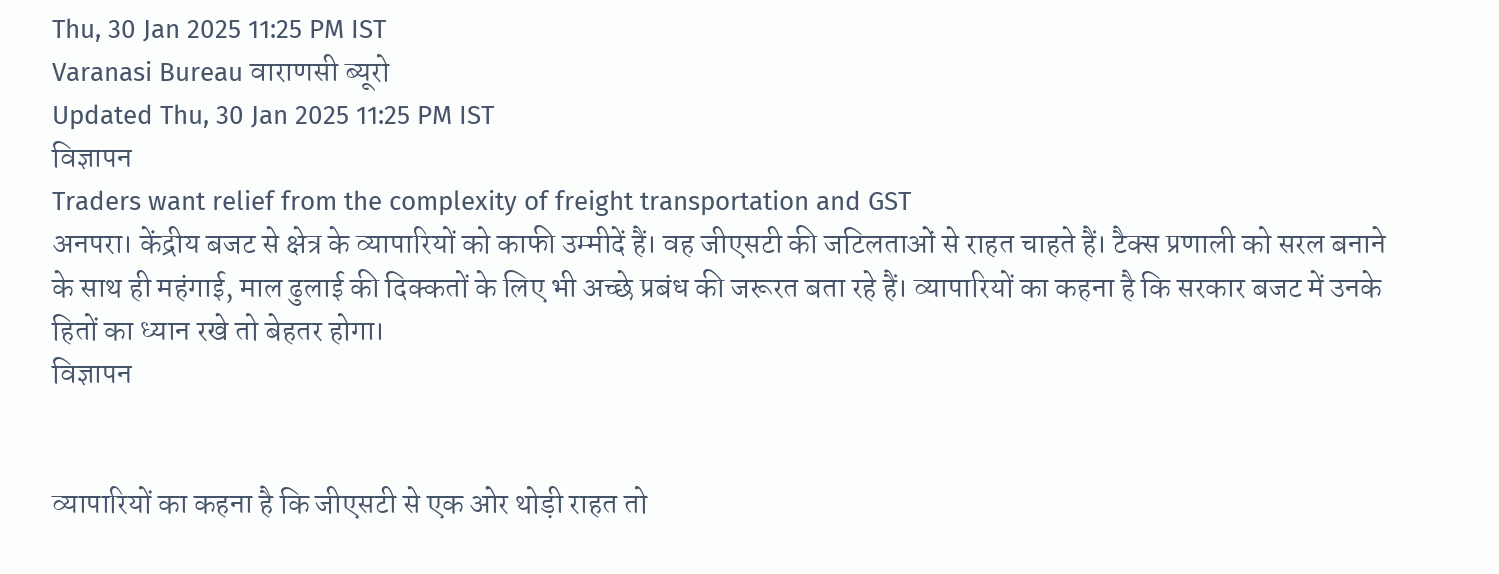Thu, 30 Jan 2025 11:25 PM IST
Varanasi Bureau वाराणसी ब्यूरो
Updated Thu, 30 Jan 2025 11:25 PM IST
विज्ञापन
Traders want relief from the complexity of freight transportation and GST
अनपरा। केंद्रीय बजट से क्षेत्र के व्यापारियों को काफी उम्मीदें हैं। वह जीएसटी की जटिलताओं से राहत चाहते हैं। टैक्स प्रणाली को सरल बनाने के साथ ही महंगाई, माल ढुलाई की दिक्कतों के लिए भी अच्छे प्रबंध की जरूरत बता रहे हैं। व्यापारियों का कहना है कि सरकार बजट में उनके हितों का ध्यान रखे तो बेहतर होगा।
विज्ञापन


व्यापारियों का कहना है कि जीएसटी से एक ओर थोड़ी राहत तो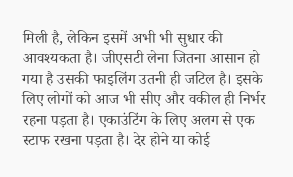मिली है, लेकिन इसमें अभी भी सुधार की आवश्यकता है। जीएसटी लेना जितना आसान हो गया है उसकी फाइलिंग उतनी ही जटिल है। इसके लिए लोगों को आज भी सीए और वकील ही निर्भर रहना पड़ता है। एकाउंटिंग के लिए अलग से एक स्टाफ रखना पड़ता है। देर होने या कोई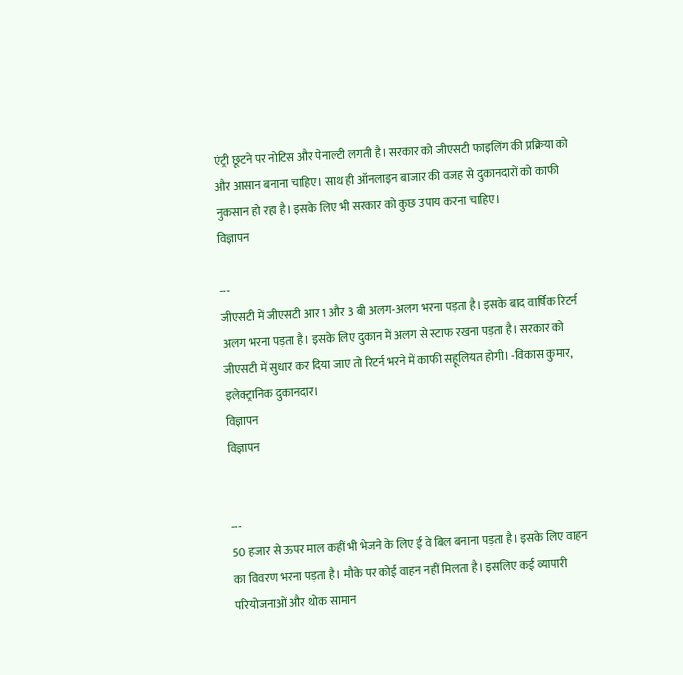एंट्री छूटने पर नोटिस और पेनाल्टी लगती है। सरकार को जीएसटी फाइलिंग की प्रक्रिया को और आसान बनाना चाहिए। साथ ही ऑनलाइन बाजार की वजह से दुकानदारों को काफी नुकसान हो रहा है। इसके लिए भी सरकार को कुछ उपाय करना चाहिए।
विज्ञापन

---
जीएसटी में जीएसटी आर 1 और 3 बी अलग-अलग भरना पड़ता है। इसके बाद वार्षिक रिटर्न अलग भरना पड़ता है। इसके लिए दुकान में अलग से स्टाफ रखना पड़ता है। सरकार को जीएसटी में सुधार कर दिया जाए तो रिटर्न भरने में काफी सहूलियत होगी। -विकास कुमार, इलेक्ट्रानिक दुकानदार।
विज्ञापन
विज्ञापन


---
50 हजार से ऊपर माल कहीं भी भेजने के लिए ई वे बिल बनाना पड़ता है। इसके लिए वाहन का विवरण भरना पड़ता है। मौके पर कोई वाहन नहीं मिलता है। इसलिए कई व्यापारी परियोजनाओं और थोक सामान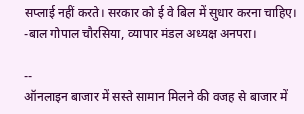सप्लाई नहीं करते। सरकार को ई वे बिल में सुधार करना चाहिए। -बाल गोपाल चौरसिया, व्यापार मंडल अध्यक्ष अनपरा।

--
ऑनलाइन बाजार में सस्ते सामान मिलने की वजह से बाजार में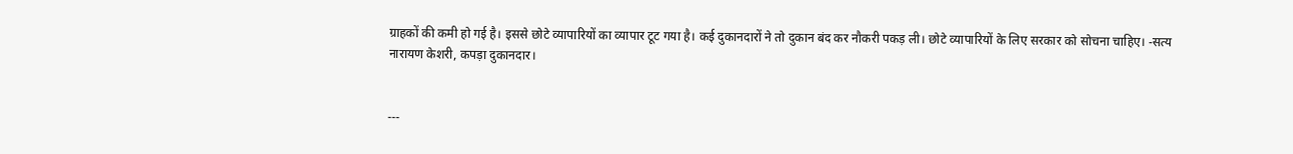ग्राहकों की कमी हो गई है। इससे छोटे व्यापारियों का व्यापार टूट गया है। कई दुकानदारों ने तो दुकान बंद कर नौकरी पकड़ ली। छोटे व्यापारियों के लिए सरकार को सोचना चाहिए। -सत्य नारायण केशरी, कपड़ा दुकानदार।


---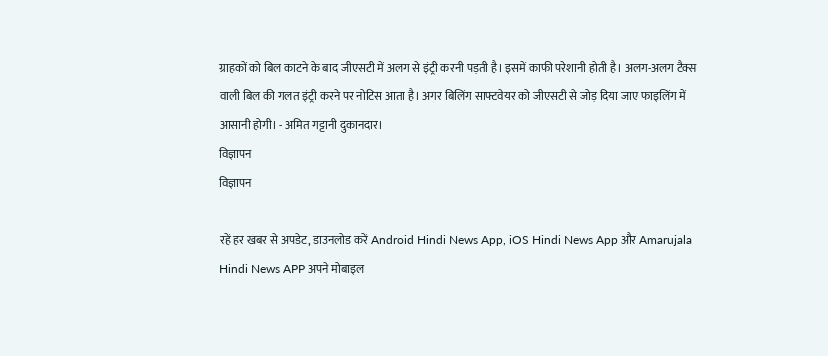ग्राहकों को बिल काटने के बाद जीएसटी में अलग से इंट्री करनी पड़ती है। इसमें काफी परेशानी होती है। अलग-अलग टैक्स वाली बिल की गलत इंट्री करने पर नोटिस आता है। अगर बिलिंग साफ्टवेयर को जीएसटी से जोड़ दिया जाए फाइलिंग में आसानी होगी। - अमित गट्टानी दुकानदार।
विज्ञापन
विज्ञापन

रहें हर खबर से अपडेट, डाउनलोड करें Android Hindi News App, iOS Hindi News App और Amarujala Hindi News APP अपने मोबाइल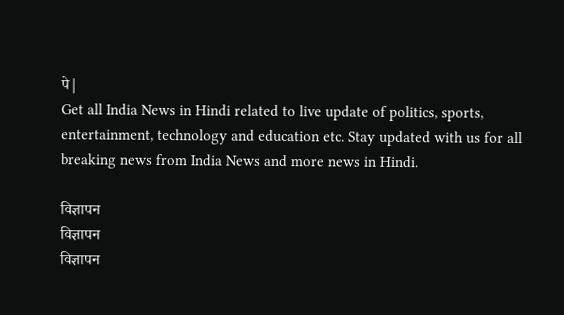पे|
Get all India News in Hindi related to live update of politics, sports, entertainment, technology and education etc. Stay updated with us for all breaking news from India News and more news in Hindi.

विज्ञापन
विज्ञापन
विज्ञापन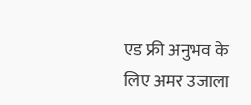एड फ्री अनुभव के लिए अमर उजाला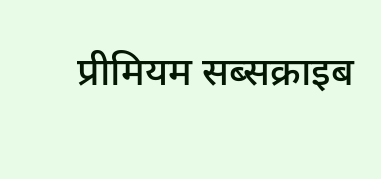प्रीमियम सब्सक्राइब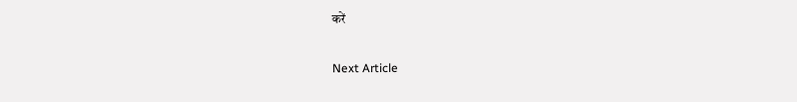करें

Next Article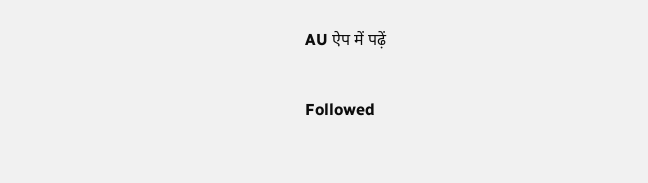AU ऐप में पढ़ें

Followed